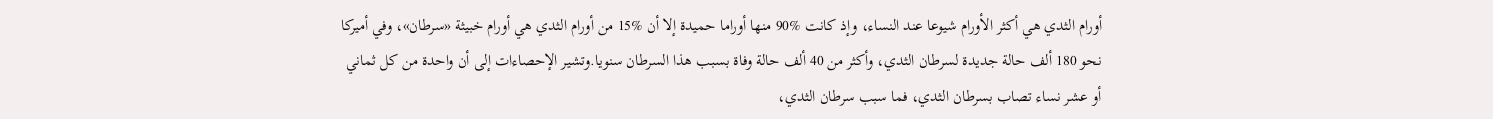أورام الثدي هي أكثر الأورام شيوعا عند النساء، وإذ كانت %90 منها أوراما حميدة إلا أن %15 من أورام الثدي هي أورام خبيثة «سرطان»، وفي أميركا نحو 180 ألف حالة جديدة لسرطان الثدي، وأكثر من 40 ألف حالة وفاة بسبب هذا السرطان سنويا.وتشير الإحصاءات إلى أن واحدة من كل ثماني أو عشر نساء تصاب بسرطان الثدي، فما سبب سرطان الثدي،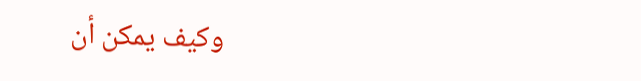وكيف يمكن أن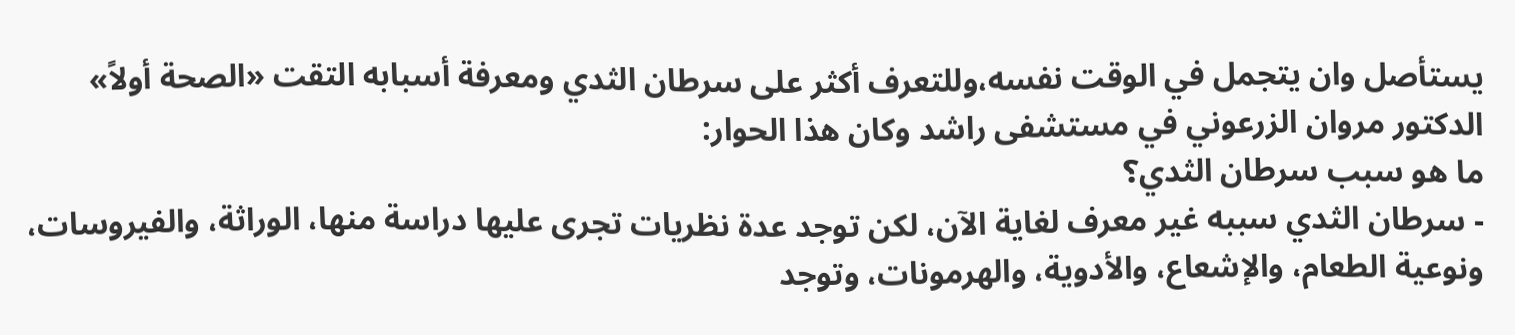يستأصل وان يتجمل في الوقت نفسه،وللتعرف أكثر على سرطان الثدي ومعرفة أسبابه التقت «الصحة أولاً» الدكتور مروان الزرعوني في مستشفى راشد وكان هذا الحوار:
ما هو سبب سرطان الثدي؟
- سرطان الثدي سببه غير معرف لغاية الآن، لكن توجد عدة نظريات تجرى عليها دراسة منها، الوراثة، والفيروسات، ونوعية الطعام، والإشعاع، والأدوية، والهرمونات، وتوجد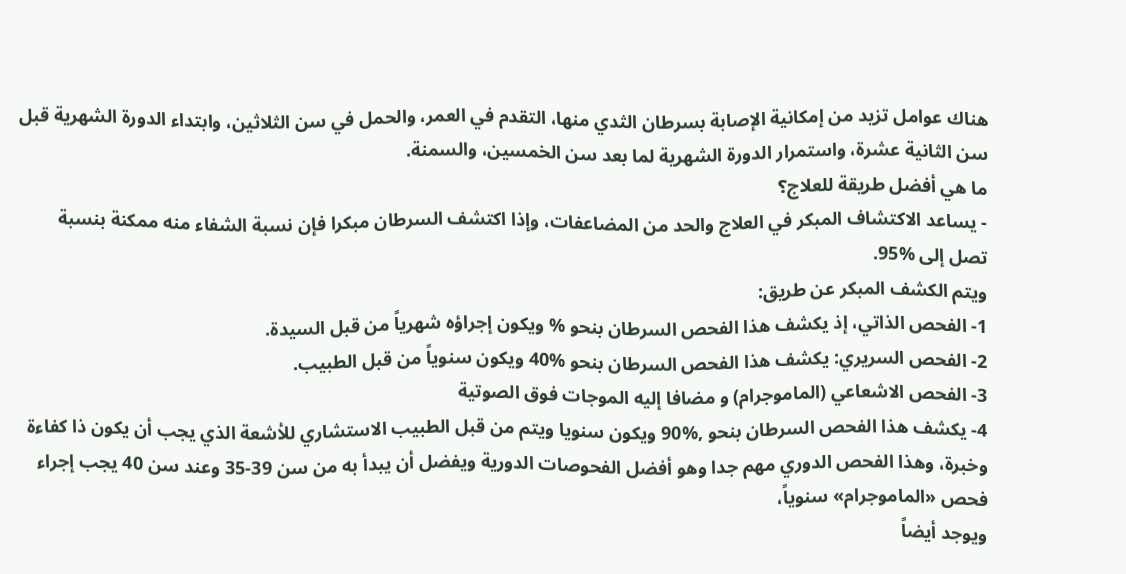هناك عوامل تزيد من إمكانية الإصابة بسرطان الثدي منها، التقدم في العمر، والحمل في سن الثلاثين، وابتداء الدورة الشهرية قبل سن الثانية عشرة، واستمرار الدورة الشهرية لما بعد سن الخمسين، والسمنة.
ما هي أفضل طريقة للعلاج؟
- يساعد الاكتشاف المبكر في العلاج والحد من المضاعفات، وإذا اكتشف السرطان مبكرا فإن نسبة الشفاء منه ممكنة بنسبة تصل إلى %95.
ويتم الكشف المبكر عن طريق:
1- الفحص الذاتي، إذ يكشف هذا الفحص السرطان بنحو % ويكون إجراؤه شهرياً من قبل السيدة.
2- الفحص السريري: يكشف هذا الفحص السرطان بنحو %40 ويكون سنوياً من قبل الطبيب.
3- الفحص الاشعاعي (الماموجرام) و مضافا إليه الموجات فوق الصوتية
4- يكشف هذا الفحص السرطان بنحو ,%90 ويكون سنويا ويتم من قبل الطبيب الاستشاري للأشعة الذي يجب أن يكون ذا كفاءة وخبرة، وهذا الفحص الدوري مهم جدا وهو أفضل الفحوصات الدورية ويفضل أن يبدأ به من سن 39-35 وعند سن 40 يجب إجراء فحص «الماموجرام» سنوياً،
ويوجد أيضاً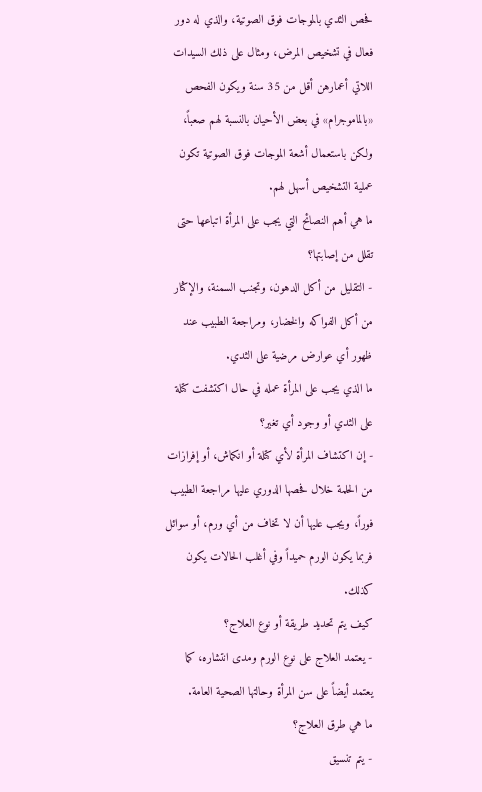فحص الثدي بالموجات فوق الصوتية، والذي له دور فعال في تشخيص المرض، ومثال على ذلك السيدات اللاتي أعمارهن أقل من 35 سنة ويكون الفحص «بالماموجرام» في بعض الأحيان بالنسبة لهم صعباً، ولكن باستعمال أشعة الموجات فوق الصوتية تكون عملية التشخيص أسهل لهم.
ما هي أهم النصائح التي يجب على المرأة اتباعها حتى تقلل من إصابتها؟
- التقليل من أكل الدهون، وتجنب السمنة، والإكثار من أكل الفواكه والخضار، ومراجعة الطبيب عند ظهور أي عوارض مرضية على الثدي.
ما الذي يجب على المرأة عمله في حال اكتشفت كتلة على الثدي أو وجود أي تغير؟
- إن اكتشاف المرأة لأي كتلة أو انكماش، أو إفرازات من الحلمة خلال فحصها الدوري عليها مراجعة الطبيب فوراً، ويجب عليها أن لا تخاف من أي ورم، أو سوائل فربما يكون الورم حميداً وفي أغلب الحالات يكون كذلك.
كيف يتم تحديد طريقة أو نوع العلاج؟
- يعتمد العلاج على نوع الورم ومدى انتشاره، كما يعتمد أيضاً على سن المرأة وحالتها الصحية العامة.
ما هي طرق العلاج؟
- يتم تنسيق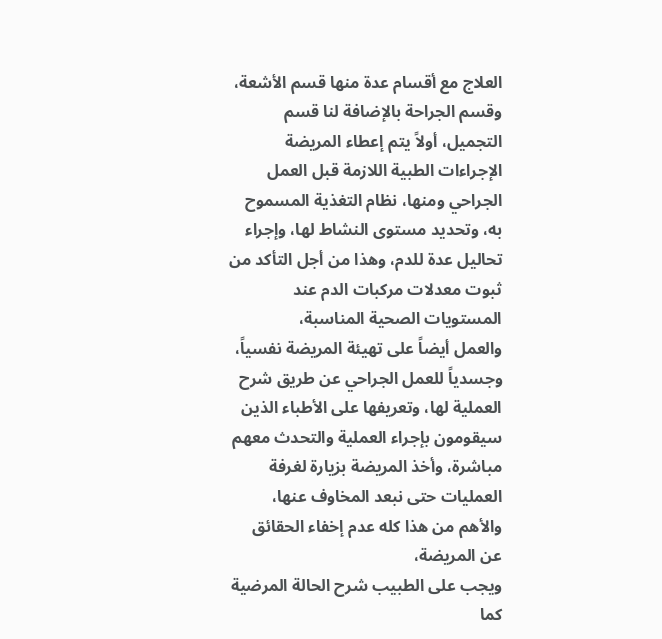العلاج مع أقسام عدة منها قسم الأشعة، وقسم الجراحة بالإضافة لنا قسم التجميل، أولاً يتم إعطاء المريضة الإجراءات الطبية اللازمة قبل العمل الجراحي ومنها، نظام التغذية المسموح به، وتحديد مستوى النشاط لها، وإجراء تحاليل عدة للدم، وهذا من أجل التأكد من ثبوت معدلات مركبات الدم عند المستويات الصحية المناسبة،
والعمل أيضاً على تهيئة المريضة نفسياً، وجسدياً للعمل الجراحي عن طريق شرح العملية لها، وتعريفها على الأطباء الذين سيقومون بإجراء العملية والتحدث معهم مباشرة، وأخذ المريضة بزيارة لغرفة العمليات حتى نبعد المخاوف عنها، والأهم من هذا كله عدم إخفاء الحقائق عن المريضة،
ويجب على الطبيب شرح الحالة المرضية كما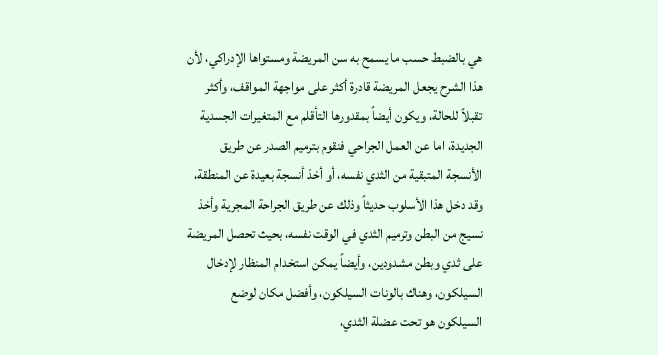هي بالضبط حسب ما يسمح به سن المريضة ومستواها الإدراكي، لأن هذا الشرح يجعل المريضة قادرة أكثر على مواجهة المواقف، وأكثر تقبلاً للحالة، ويكون أيضاً بمقدورها التأقلم مع المتغيرات الجسدية الجديدة، اما عن العمل الجراحي فنقوم بترميم الصدر عن طريق الأنسجة المتبقية من الثدي نفسه، أو أخذ أنسجة بعيدة عن المنطقة،
وقد دخل هذا الأسلوب حديثاً وذلك عن طريق الجراحة المجرية وأخذ نسيج من البطن وترميم الثدي في الوقت نفسه، بحيث تحصل المريضة على ثدي وبطن مشدودين، وأيضاً يمكن استخدام المنظار لإدخال السيلكون، وهناك بالونات السيلكون، وأفضل مكان لوضع السيلكون هو تحت عضلة الثدي،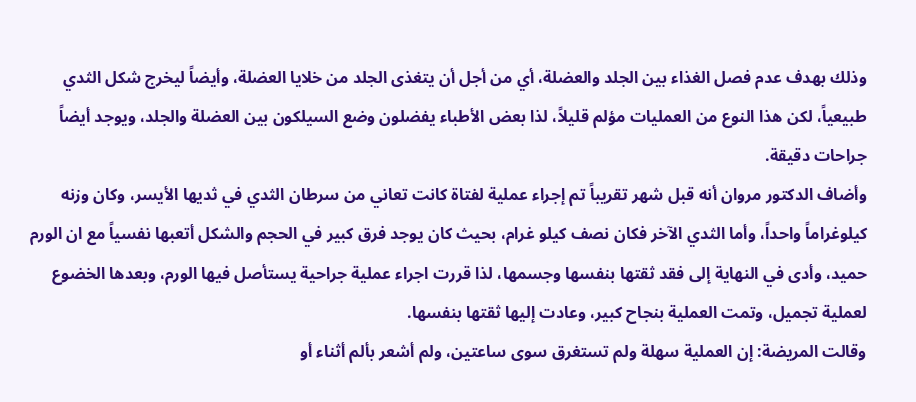وذلك بهدف عدم فصل الغذاء بين الجلد والعضلة، أي من أجل أن يتغذى الجلد من خلايا العضلة، وأيضاً ليخرج شكل الثدي طبيعياً، لكن هذا النوع من العمليات مؤلم قليلاً، لذا بعض الأطباء يفضلون وضع السيلكون بين العضلة والجلد، ويوجد أيضاً جراحات دقيقة.
وأضاف الدكتور مروان أنه قبل شهر تقريباً تم إجراء عملية لفتاة كانت تعاني من سرطان الثدي في ثديها الأيسر، وكان وزنه كيلوغراماً واحداً، وأما الثدي الآخر فكان نصف كيلو غرام، بحيث كان يوجد فرق كبير في الحجم والشكل أتعبها نفسياً مع ان الورم حميد، وأدى في النهاية إلى فقد ثقتها بنفسها وجسمها، لذا قررت اجراء عملية جراحية يستأصل فيها الورم، وبعدها الخضوع لعملية تجميل، وتمت العملية بنجاح كبير، وعادت إليها ثقتها بنفسها.
وقالت المريضة: إن العملية سهلة ولم تستغرق سوى ساعتين، ولم أشعر بألم أثناء أو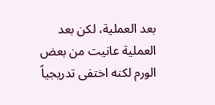بعد العملية، لكن بعد العملية عانيت من بعض الورم لكنه اختفى تدريجياً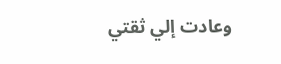وعادت إلي ثقتي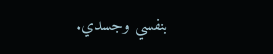بنفسي وجسدي.